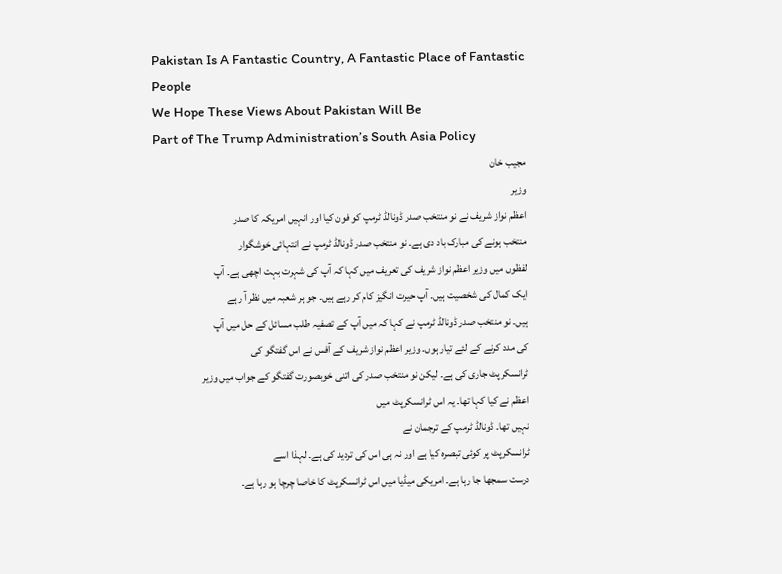Pakistan Is A Fantastic Country, A Fantastic Place of Fantastic
People
We Hope These Views About Pakistan Will Be
Part of The Trump Administration’s South Asia Policy
مجیب خان
وزیر
اعظم نواز شریف نے نو منتخب صدر ڈونالڈ ٹرمپ کو فون کیا اور انہیں امریکہ کا صدر
منتخب ہونے کی مبارک باد دی ہے۔ نو منتخب صدر ڈونالڈ ٹرمپ نے انتہائی خوشگوار
لفظوں میں وزیر اعظم نواز شریف کی تعریف میں کہا کہ آپ کی شہرت بہت اچھی ہے۔ آپ
ایک کمال کی شخصیت ہیں۔ آپ حیرت انگیز کام کر رہے ہیں۔ جو ہر شعبہ میں نظر آ رہے
ہیں۔ نو منتخب صدر ڈونالڈ ٹرمپ نے کہا کہ میں آپ کے تصفیہ طلب مسائل کے حل میں آپ
کی مدد کرنے کے لئے تیار ہوں۔ وزیر اعظم نواز شریف کے آفس نے اس گفتگو کی
ٹرانسکرپٹ جاری کی ہے۔ لیکن نو منتخب صدر کی اتنی خوبصورت گفتگو کے جواب میں وزیر
اعظم نے کیا کہا تھا۔ یہ اس ٹرانسکرپٹ میں
نہیں تھا۔ ڈونالڈ ٹرمپ کے ترجمان نے
ٹرانسکرپٹ پر کوئی تبصرہ کیا ہے اور نہ ہی اس کی تردید کی ہے۔ لہذا اسے
درست سمجھا جا رہا ہے۔ امریکی میڈیا میں اس ٹرانسکرپٹ کا خاصا چرچا ہو رہا ہے۔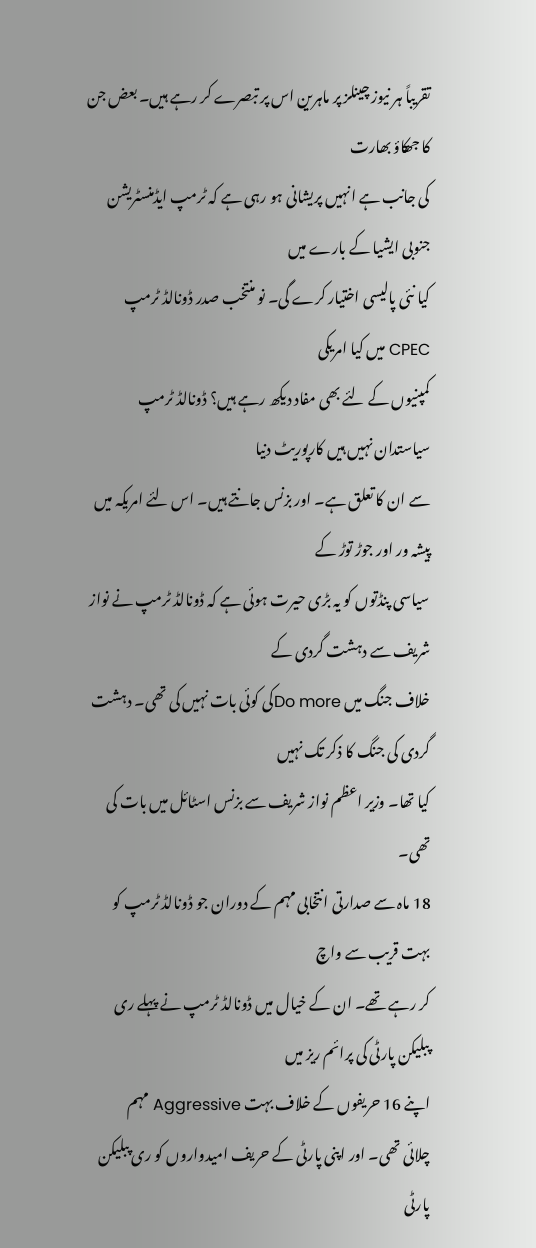تقریباً ہر نیوز چینلز پر ماہرین اس پر تبصرے کر رہے ہیں۔ بعض جن کا جھکاؤ بھارت
کی جانب ہے انہیں پریشانی ہو رہی ہے کہ ٹرمپ ایڈمنسٹریشن جنوبی ایشیا کے بارے میں
کیا نئی پالیسی اختیار کرے گی۔ نو منتخب صدر ڈونالڈ ٹرمپ CPEC میں کیا امریکی
کمپنیوں کے لئے بھی مفاد دیکھ رہے ہیں؟ ڈونالڈ ٹرمپ سیاستدان نہیں ہیں کارپوریٹ دنیا
سے ان کا تعلق ہے۔ اور بزنس جانتے ہیں۔ اس لئے امریکہ میں پیشہ ور اور جوڑ توڑ کے
سیاسی پنڈتوں کو یہ بڑی حیرت ہوئی ہے کہ ڈونالڈ ٹرمپ نے نواز شریف سے دہشت گردی کے
خلاف جنگ میں Do moreکی کوئی بات نہیں کی تھی۔ دہشت گردی کی جنگ کا ذکر تک نہیں
کیا تھا۔ وزیر اعظم نواز شریف سے بزنس اسٹائل میں بات کی تھی۔
18 ماہ سے صدارتی انتخابی مہم کے دوران جو ڈونالڈ ٹرمپ کو بہت قریب سے واچ
کر رہے تھے۔ ان کے خیال میں ڈونالڈ ٹرمپ نے پہلے ری پبلیکن پارٹی کی پرائم ریز میں
اپنے 16 حریفوں کے خلاف بہت Aggressive مہم
چلائی تھی۔ اور اپنی پارٹی کے حریف امیدواروں کو ری پبلیکن پارٹی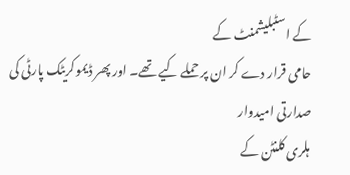کے اسٹبلیشمنٹ کے
حامی قرار دے کر ان پر حملے کیے تھے۔ اور پھر ڈیموکریٹک پارٹی کی صدارتی امیدوار
ہلری کلنٹن کے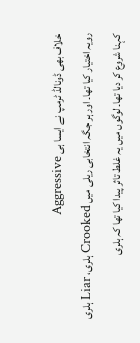خلاف بھی ڈونالڈ ٹرمپ نے ایسا ہی Aggressive
رویہ اختیار کیا تھا۔ اور ہر جگہ انتخابی ریلی میں Crooked ہلری، Liar ہلری کہنا شروع کر دیا تھا۔ لوگوں میں یہ غلط تاثر پیدا کیا تھا کہ ہلری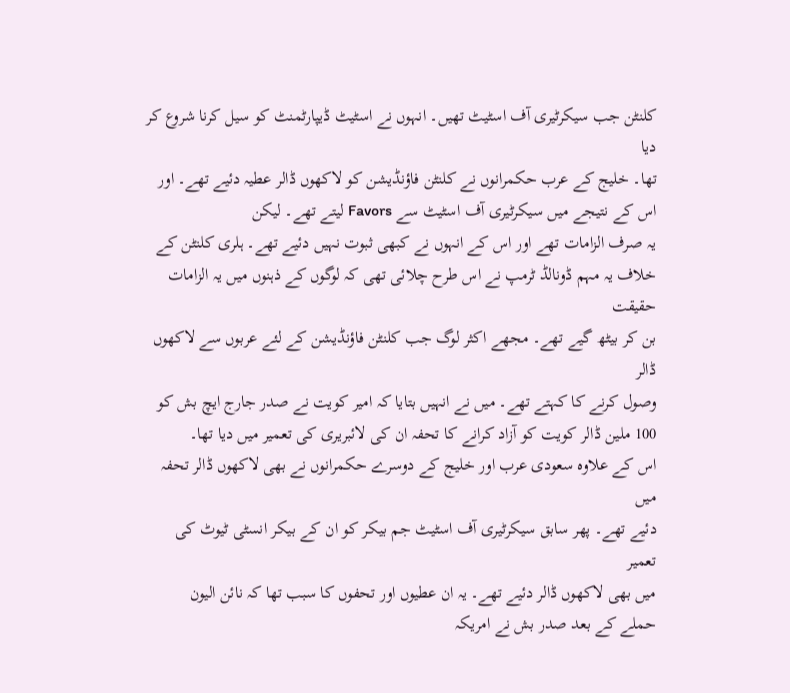کلنٹن جب سیکرٹیری آف اسٹیٹ تھیں۔ انہوں نے اسٹیٹ ڈیپارٹمنٹ کو سیل کرنا شروع کر دیا
تھا۔ خلیج کے عرب حکمرانوں نے کلنٹن فاؤنڈیشن کو لاکھوں ڈالر عطیہ دئیے تھے۔ اور
اس کے نتیجے میں سیکرٹیری آف اسٹیٹ سے Favors لیتے تھے۔ لیکن
یہ صرف الزامات تھے اور اس کے انہوں نے کبھی ثبوت نہیں دئیے تھے۔ ہلری کلنٹن کے
خلاف یہ مہم ڈونالڈ ٹرمپ نے اس طرح چلائی تھی کہ لوگوں کے ذہنوں میں یہ الزامات حقیقت
بن کر بیٹھ گیے تھے۔ مجھے اکثر لوگ جب کلنٹن فاؤنڈیشن کے لئے عربوں سے لاکھوں ڈالر
وصول کرنے کا کہتے تھے۔ میں نے انہیں بتایا کہ امیر کویت نے صدر جارج ایچ بش کو
100 ملین ڈالر کویت کو آزاد کرانے کا تحفہ ان کی لائبریری کی تعمیر میں دیا تھا۔
اس کے علاوہ سعودی عرب اور خلیج کے دوسرے حکمرانوں نے بھی لاکھوں ڈالر تحفہ میں
دئیے تھے۔ پھر سابق سیکرٹیری آف اسٹیٹ جم بیکر کو ان کے بیکر انسٹی ٹیوٹ کی تعمیر
میں بھی لاکھوں ڈالر دئیے تھے۔ یہ ان عطیوں اور تحفوں کا سبب تھا کہ نائن الیون
حملے کے بعد صدر بش نے امریکہ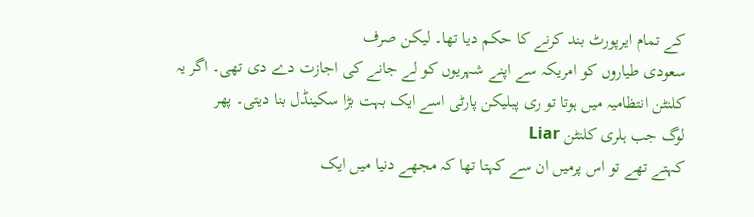کے تمام ایرپورٹ بند کرنے کا حکم دیا تھا۔ لیکن صرف
سعودی طیاروں کو امریکہ سے اپنے شہریوں کو لے جانے کی اجازت دے دی تھی۔ اگر یہ
کلنٹن انتظامیہ میں ہوتا تو ری پبلیکن پارٹی اسے ایک بہت بڑا سکینڈل بنا دیتی۔ پھر
لوگ جب ہلری کلنٹن Liar
کہتے تھے تو اس پرمیں ان سے کہتا تھا کہ مجھے دنیا میں ایک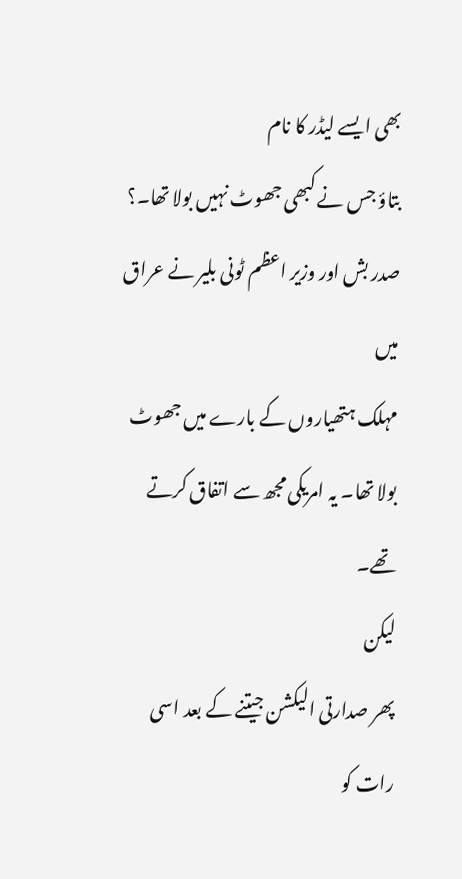بھی ایسے لیڈر کا نام
بتاؤ جس نے کبھی جھوٹ نہیں بولا تھا۔؟ صدر بش اور وزیر اعظم ٹونی بلیر نے عراق میں
مہلک ہتھیاروں کے بارے میں جھوٹ بولا تھا۔ یہ امریکی مجھ سے اتفاق کرتے تھے۔
لیکن
پھر صدارتی الیکشن جیتنے کے بعد اسی رات کو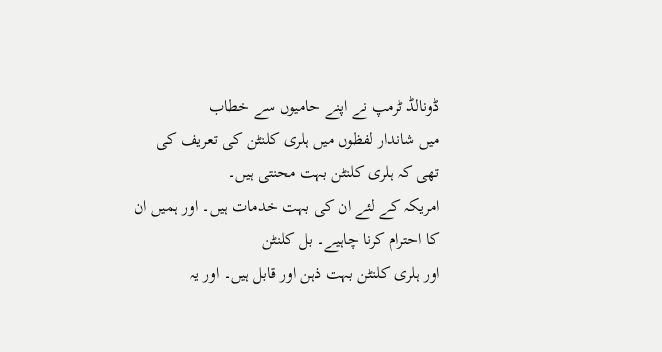ڈونالڈ ٹرمپ نے اپنے حامیوں سے خطاب
میں شاندار لفظوں میں ہلری کلنٹن کی تعریف کی تھی کہ ہلری کلنٹن بہت محنتی ہیں۔
امریکہ کے لئے ان کی بہت خدمات ہیں۔ اور ہمیں ان کا احترام کرنا چاہیے۔ بل کلنٹن
اور ہلری کلنٹن بہت ذہن اور قابل ہیں۔ اور یہ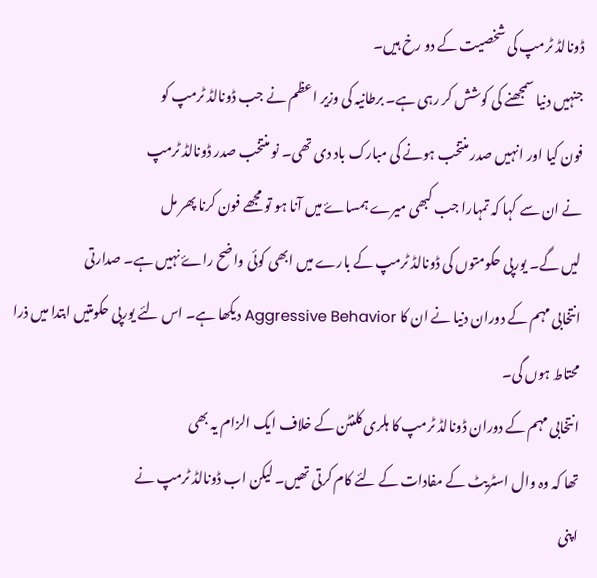ڈونالڈ ٹرمپ کی شخصیت کے دو رخ ہیں۔
جنہیں دنیا سمجھنے کی کوشش کر رہی ہے۔ برطانیہ کی وزیر اعظم نے جب ڈونالڈ ٹرمپ کو
فون کیا اور انہیں صدر منتخب ہونے کی مبارک باد دی تھی۔ نو منتخب صدر ڈونالڈ ٹرمپ
نے ان سے کہا کہ تمہارا جب کبھی میرے ہمساۓ میں آنا ہو تو مجھے فون کرنا پھر مل
لیں گے۔ یورپی حکومتوں کی ڈونالڈ ٹرمپ کے بارے میں ابھی کوئی واضح راۓ نہیں ہے۔ صدارتی
انتخابی مہم کے دوران دنیا نے ان کا Aggressive Behavior دیکھا ہے۔ اس لئے یورپی حکومتیں ابتدا میں ذرا محتاط ہوں گی۔
انتخابی مہم کے دوران ڈونالڈ ٹرمپ کا ہلری کلنٹن کے خلاف ایک الزام یہ بھی
تھا کہ وہ وال اسٹریٹ کے مفادات کے لئے کام کرتی تھیں۔ لیکن اب ڈونالڈ ٹرمپ نے
اپنی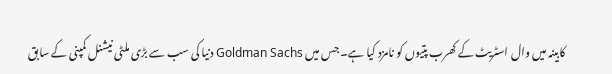کابینہ میں وال اسٹریٹ کے کھرب پتیوں کو نامزد کیا ہے۔ جس میں Goldman Sachs دنیا کی سب سے بڑی ملٹی نیشنل کمپنی کے سابق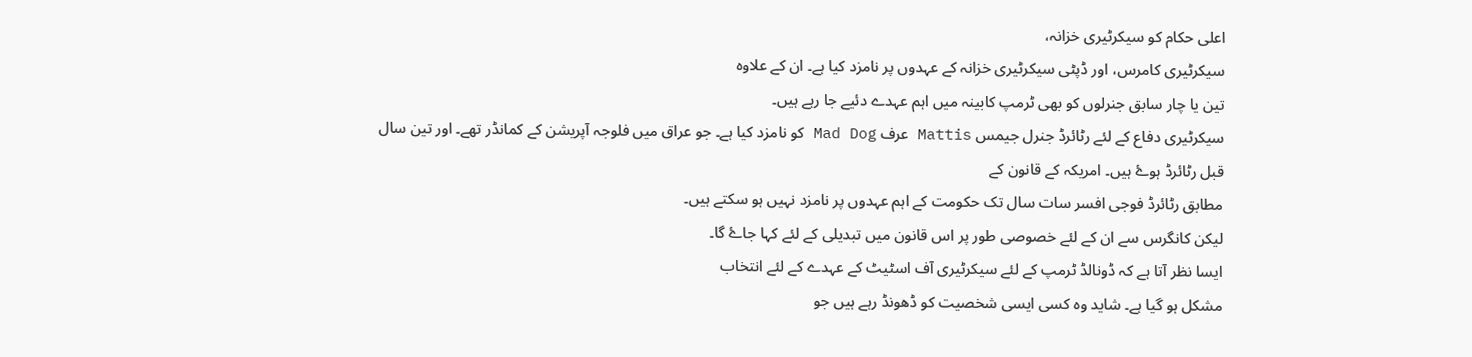اعلی حکام کو سیکرٹیری خزانہ،
سیکرٹیری کامرس، اور ڈپٹی سیکرٹیری خزانہ کے عہدوں پر نامزد کیا ہے۔ ان کے علاوہ
تین یا چار سابق جنرلوں کو بھی ٹرمپ کابینہ میں اہم عہدے دئیے جا رہے ہیں۔
سیکرٹیری دفاع کے لئے رٹائرڈ جنرل جیمس Mattis عرف Mad Dog کو نامزد کیا ہے۔ جو عراق میں فلوجہ آپریشن کے کمانڈر تھے۔ اور تین سال
قبل رٹائرڈ ہوۓ ہیں۔ امریکہ کے قانون کے
مطابق رٹائرڈ فوجی افسر سات سال تک حکومت کے اہم عہدوں پر نامزد نہیں ہو سکتے ہیں۔
لیکن کانگرس سے ان کے لئے خصوصی طور پر اس قانون میں تبدیلی کے لئے کہا جاۓ گا۔
ایسا نظر آتا ہے کہ ڈونالڈ ٹرمپ کے لئے سیکرٹیری آف اسٹیٹ کے عہدے کے لئے انتخاب
مشکل ہو گیا ہے۔ شاید وہ کسی ایسی شخصیت کو ڈھونڈ رہے ہیں جو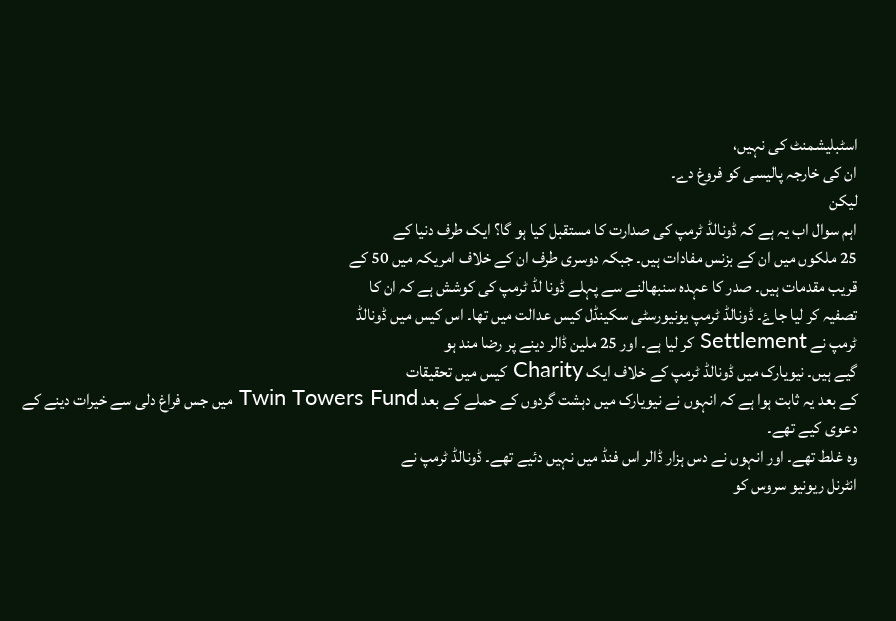اسٹبلیشمنٹ کی نہیں،
ان کی خارجہ پالیسی کو فروغ دے۔
لیکن
اہم سوال اب یہ ہے کہ ڈونالڈ ٹرمپ کی صدارت کا مستقبل کیا ہو گا؟ ایک طرف دنیا کے
25 ملکوں میں ان کے بزنس مفادات ہیں۔ جبکہ دوسری طرف ان کے خلاف امریکہ میں 50 کے
قریب مقدمات ہیں۔ صدر کا عہدہ سنبھالنے سے پہلے ڈونا لڈ ٹرمپ کی کوشش ہے کہ ان کا
تصفیہ کر لیا جاۓ۔ ڈونالڈ ٹرمپ یونیورسٹی سکینڈل کیس عدالت میں تھا۔ اس کیس میں ڈونالڈ
ٹرمپ نے Settlement کر لیا ہے۔ اور 25 ملین ڈالر دینے پر رضا مند ہو
گیے ہیں۔ نیویارک میں ڈونالڈ ٹرمپ کے خلاف ایک Charity کیس میں تحقیقات
کے بعد یہ ثابت ہوا ہے کہ انہوں نے نیویارک میں دہشت گردوں کے حملے کے بعد Twin Towers Fund میں جس فراغ دلی سے خیرات دینے کے دعوی کیے تھے۔
وہ غلط تھے۔ اور انہوں نے دس ہزار ڈالر اس فنڈ میں نہیں دئیے تھے۔ ڈونالڈ ٹرمپ نے
انٹرنل ریونیو سروس کو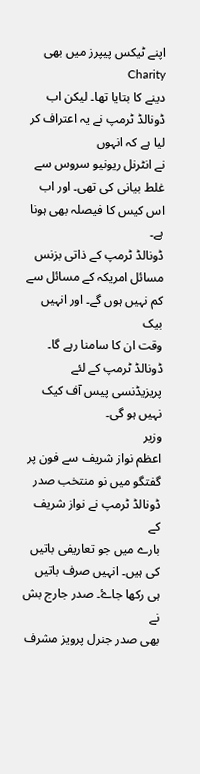اپنے ٹیکس پیپرز میں بھی Charity
دینے کا بتایا تھا۔ لیکن اب ڈونالڈ ٹرمپ نے یہ اعتراف کر لیا ہے کہ انہوں
نے انٹرنل ریونیو سروس سے غلط بیانی کی تھی۔ اور اب اس کیس کا فیصلہ بھی ہونا ہے۔
ڈونالڈ ٹرمپ کے ذاتی بزنس مسائل امریکہ کے مسائل سے کم نہیں ہوں گے۔ اور انہیں بیک
وقت ان کا سامنا رہے گا۔ ڈونالڈ ٹرمپ کے لئے پریزیڈنسی پیس آف کیک نہیں ہو گی۔
وزیر
اعظم نواز شریف سے فون پر گفتگو میں نو منتخب صدر ڈونالڈ ٹرمپ نے نواز شریف کے
بارے میں جو تعاریفی باتیں کی ہیں۔ انہیں صرف باتیں ہی رکھا جاۓ۔ صدر جارج بش نے
بھی صدر جنرل پرویز مشرف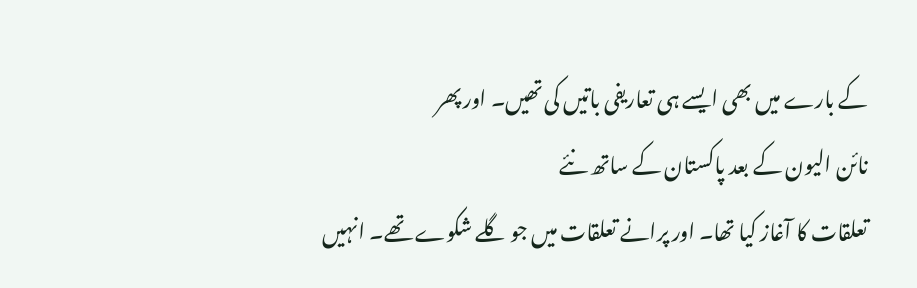کے بارے میں بھی ایسے ہی تعاریفی باتیں کی تھیں۔ اور پھر
نائن الیون کے بعد پاکستان کے ساتھ نئے
تعلقات کا آغاز کیا تھا۔ اور پرانے تعلقات میں جو گلے شکوے تھے۔ انہیں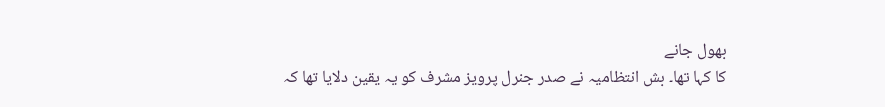بھول جانے
کا کہا تھا۔ بش انتظامیہ نے صدر جنرل پرویز مشرف کو یہ یقین دلایا تھا کہ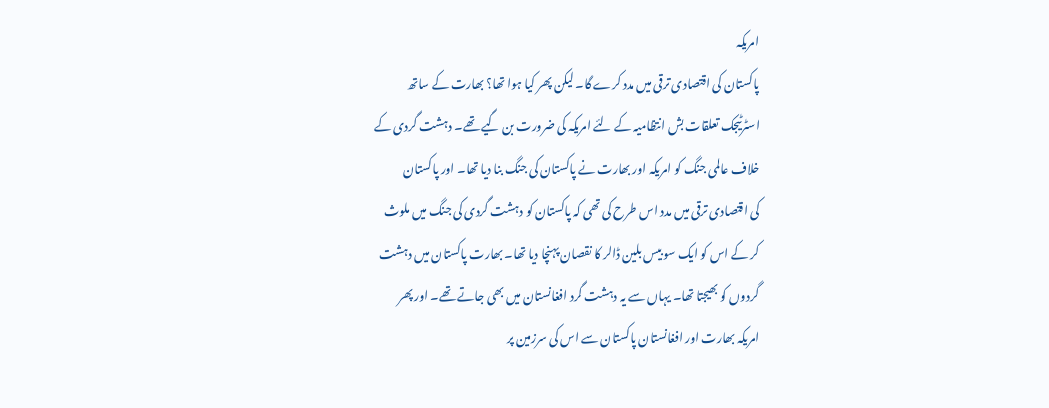امریکہ
پاکستان کی اقتصادی ترقی میں مدد کرے گا۔ لیکن پھر کیا ہوا تھا؟ بھارت کے ساتھ
اسٹرٹیجک تعلقات بش انتظامیہ کے لئے امریکہ کی ضرورت بن گیے تھے۔ دہشت گردی کے
خلاف عالمی جنگ کو امریکہ اور بھارت نے پاکستان کی جنگ بنا دیا تھا۔ اور پاکستان
کی اقتصادی ترقی میں مدد اس طرح کی تھی کہ پاکستان کو دہشت گردی کی جنگ میں ملوث
کر کے اس کو ایک سو بیس بلین ڈالر کا نقصان پہنچا دیا تھا۔ بھارت پاکستان میں دہشت
گردوں کو بھیجتا تھا۔ یہاں سے یہ دہشت گرد افغانستان میں بھی جاتے تھے۔ اور پھر
امریکہ بھارت اور افغانستان پاکستان سے اس کی سرزمین پر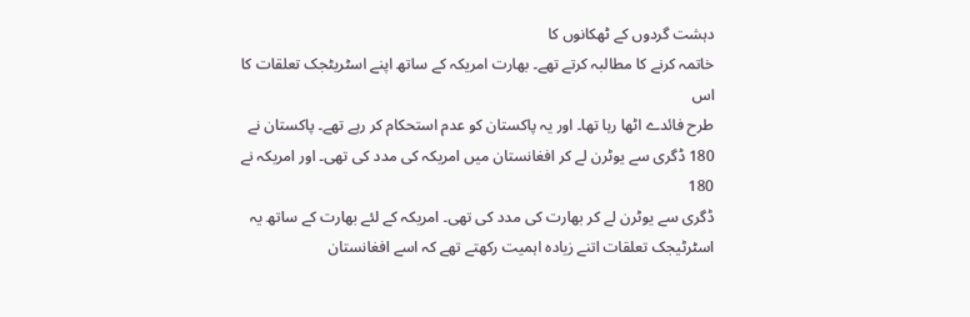دہشت گردوں کے ٹھکانوں کا
خاتمہ کرنے کا مطالبہ کرتے تھے۔ بھارت امریکہ کے ساتھ اپنے اسٹریٹجک تعلقات کا اس
طرح فائدے اٹھا رہا تھا۔ اور یہ پاکستان کو عدم استحکام کر رہے تھے۔ پاکستان نے
180 ڈگری سے یوٹرن لے کر افغانستان میں امریکہ کی مدد کی تھی۔ اور امریکہ نے 180
ڈگری سے یوٹرن لے کر بھارت کی مدد کی تھی۔ امریکہ کے لئے بھارت کے ساتھ یہ
اسٹرٹیجک تعلقات اتنے زیادہ اہمیت رکھتے تھے کہ اسے افغانستان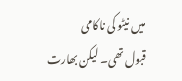میں نیٹو کی ناکامی
قبول تھی۔ لیکن بھارت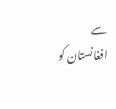سے افغانستان کو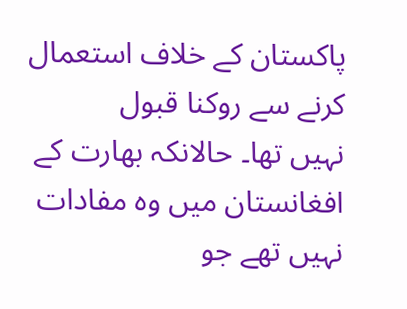پاکستان کے خلاف استعمال کرنے سے روکنا قبول
نہیں تھا۔ حالانکہ بھارت کے افغانستان میں وہ مفادات نہیں تھے جو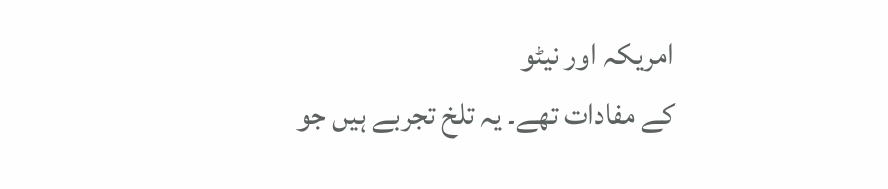امریکہ اور نیٹو
کے مفادات تھے۔ یہ تلخ تجربے ہیں جو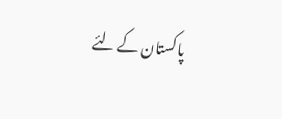پاکستان کے لئے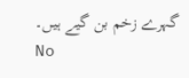گہرے زخم بن گیے ہیں۔
No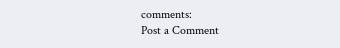comments:
Post a Comment